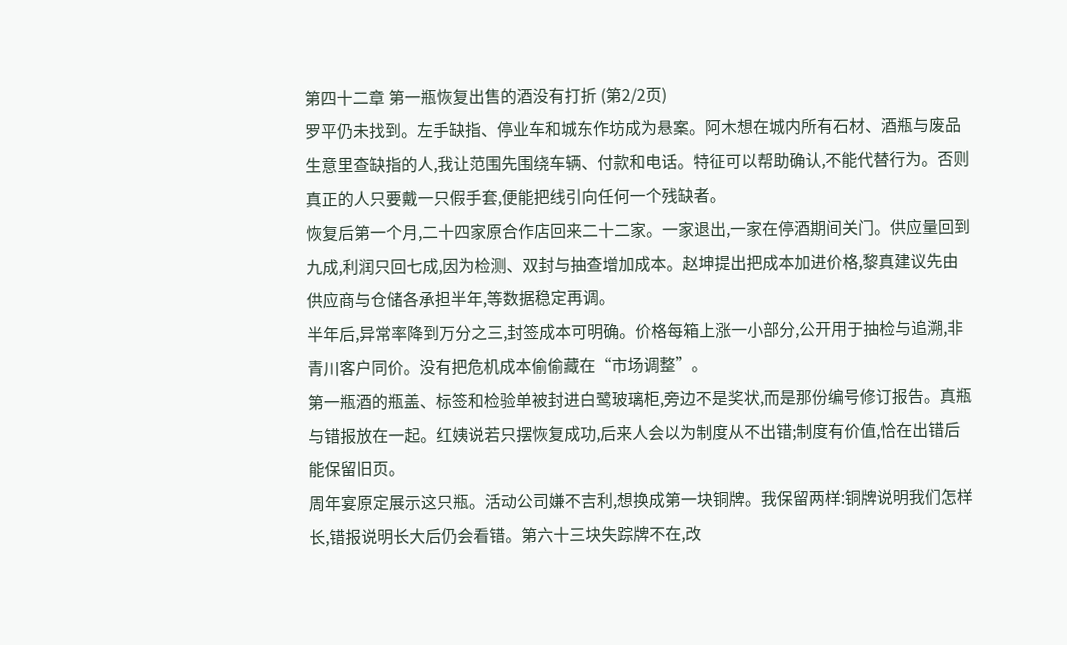第四十二章 第一瓶恢复出售的酒没有打折 (第2/2页)
罗平仍未找到。左手缺指、停业车和城东作坊成为悬案。阿木想在城内所有石材、酒瓶与废品生意里查缺指的人,我让范围先围绕车辆、付款和电话。特征可以帮助确认,不能代替行为。否则真正的人只要戴一只假手套,便能把线引向任何一个残缺者。
恢复后第一个月,二十四家原合作店回来二十二家。一家退出,一家在停酒期间关门。供应量回到九成,利润只回七成,因为检测、双封与抽查增加成本。赵坤提出把成本加进价格,黎真建议先由供应商与仓储各承担半年,等数据稳定再调。
半年后,异常率降到万分之三,封签成本可明确。价格每箱上涨一小部分,公开用于抽检与追溯,非青川客户同价。没有把危机成本偷偷藏在“市场调整”。
第一瓶酒的瓶盖、标签和检验单被封进白鹭玻璃柜,旁边不是奖状,而是那份编号修订报告。真瓶与错报放在一起。红姨说若只摆恢复成功,后来人会以为制度从不出错;制度有价值,恰在出错后能保留旧页。
周年宴原定展示这只瓶。活动公司嫌不吉利,想换成第一块铜牌。我保留两样:铜牌说明我们怎样长,错报说明长大后仍会看错。第六十三块失踪牌不在,改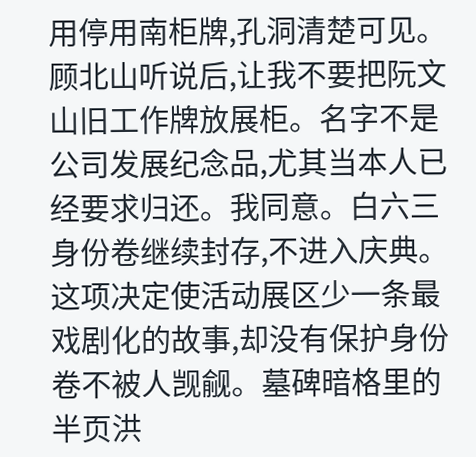用停用南柜牌,孔洞清楚可见。
顾北山听说后,让我不要把阮文山旧工作牌放展柜。名字不是公司发展纪念品,尤其当本人已经要求归还。我同意。白六三身份卷继续封存,不进入庆典。
这项决定使活动展区少一条最戏剧化的故事,却没有保护身份卷不被人觊觎。墓碑暗格里的半页洪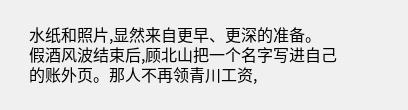水纸和照片,显然来自更早、更深的准备。
假酒风波结束后,顾北山把一个名字写进自己的账外页。那人不再领青川工资,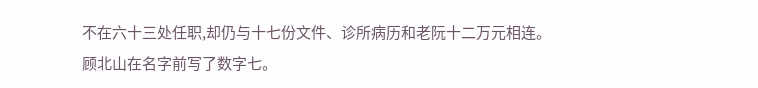不在六十三处任职,却仍与十七份文件、诊所病历和老阮十二万元相连。
顾北山在名字前写了数字七。